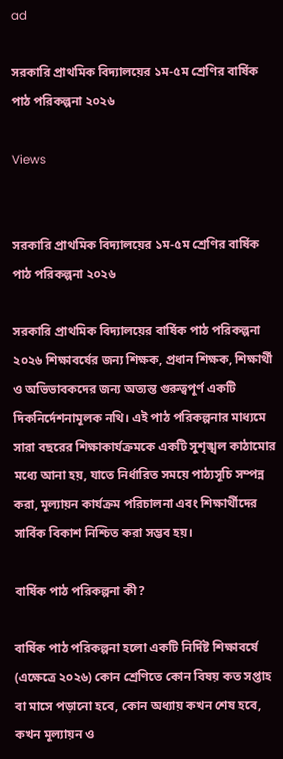ad

সরকারি প্রাথমিক বিদ্যালয়ের ১ম-৫ম শ্রেণির বার্ষিক পাঠ পরিকল্পনা ২০২৬

Views


সরকারি প্রাথমিক বিদ্যালয়ের ১ম-৫ম শ্রেণির বার্ষিক পাঠ পরিকল্পনা ২০২৬

সরকারি প্রাথমিক বিদ্যালয়ের বার্ষিক পাঠ পরিকল্পনা ২০২৬ শিক্ষাবর্ষের জন্য শিক্ষক, প্রধান শিক্ষক, শিক্ষার্থী ও অভিভাবকদের জন্য অত্যন্ত গুরুত্বপূর্ণ একটি দিকনির্দেশনামূলক নথি। এই পাঠ পরিকল্পনার মাধ্যমে সারা বছরের শিক্ষাকার্যক্রমকে একটি সুশৃঙ্খল কাঠামোর মধ্যে আনা হয়, যাতে নির্ধারিত সময়ে পাঠ্যসূচি সম্পন্ন করা, মূল্যায়ন কার্যক্রম পরিচালনা এবং শিক্ষার্থীদের সার্বিক বিকাশ নিশ্চিত করা সম্ভব হয়।

বার্ষিক পাঠ পরিকল্পনা কী?

বার্ষিক পাঠ পরিকল্পনা হলো একটি নির্দিষ্ট শিক্ষাবর্ষে (এক্ষেত্রে ২০২৬) কোন শ্রেণিতে কোন বিষয় কত সপ্তাহ বা মাসে পড়ানো হবে, কোন অধ্যায় কখন শেষ হবে, কখন মূল্যায়ন ও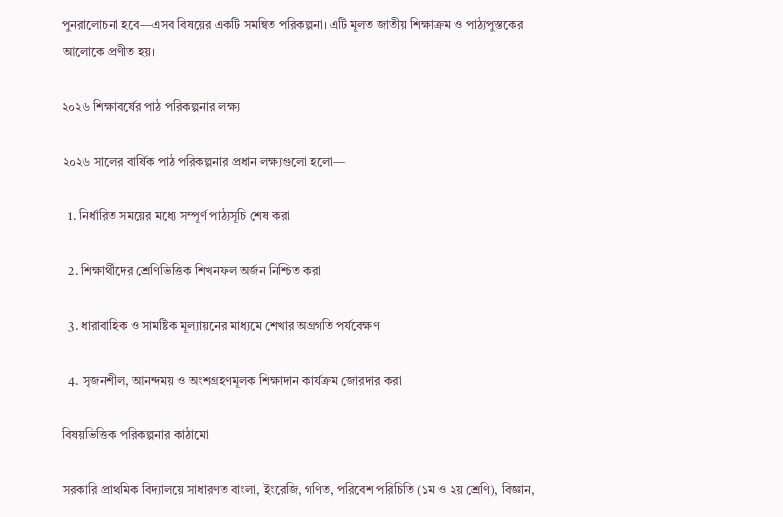পুনরালোচনা হবে—এসব বিষয়ের একটি সমন্বিত পরিকল্পনা। এটি মূলত জাতীয় শিক্ষাক্রম ও পাঠ্যপুস্তকের আলোকে প্রণীত হয়।

২০২৬ শিক্ষাবর্ষের পাঠ পরিকল্পনার লক্ষ্য

২০২৬ সালের বার্ষিক পাঠ পরিকল্পনার প্রধান লক্ষ্যগুলো হলো—

  1. নির্ধারিত সময়ের মধ্যে সম্পূর্ণ পাঠ্যসূচি শেষ করা

  2. শিক্ষার্থীদের শ্রেণিভিত্তিক শিখনফল অর্জন নিশ্চিত করা

  3. ধারাবাহিক ও সামষ্টিক মূল্যায়নের মাধ্যমে শেখার অগ্রগতি পর্যবেক্ষণ

  4. সৃজনশীল, আনন্দময় ও অংশগ্রহণমূলক শিক্ষাদান কার্যক্রম জোরদার করা

বিষয়ভিত্তিক পরিকল্পনার কাঠামো

সরকারি প্রাথমিক বিদ্যালয়ে সাধারণত বাংলা, ইংরেজি, গণিত, পরিবেশ পরিচিতি (১ম ও ২য় শ্রেণি), বিজ্ঞান,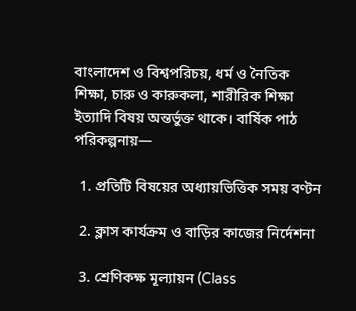বাংলাদেশ ও বিশ্বপরিচয়, ধর্ম ও নৈতিক শিক্ষা, চারু ও কারুকলা, শারীরিক শিক্ষা ইত্যাদি বিষয় অন্তর্ভুক্ত থাকে। বার্ষিক পাঠ পরিকল্পনায়—

  1. প্রতিটি বিষয়ের অধ্যায়ভিত্তিক সময় বণ্টন

  2. ক্লাস কার্যক্রম ও বাড়ির কাজের নির্দেশনা

  3. শ্রেণিকক্ষ মূল্যায়ন (Class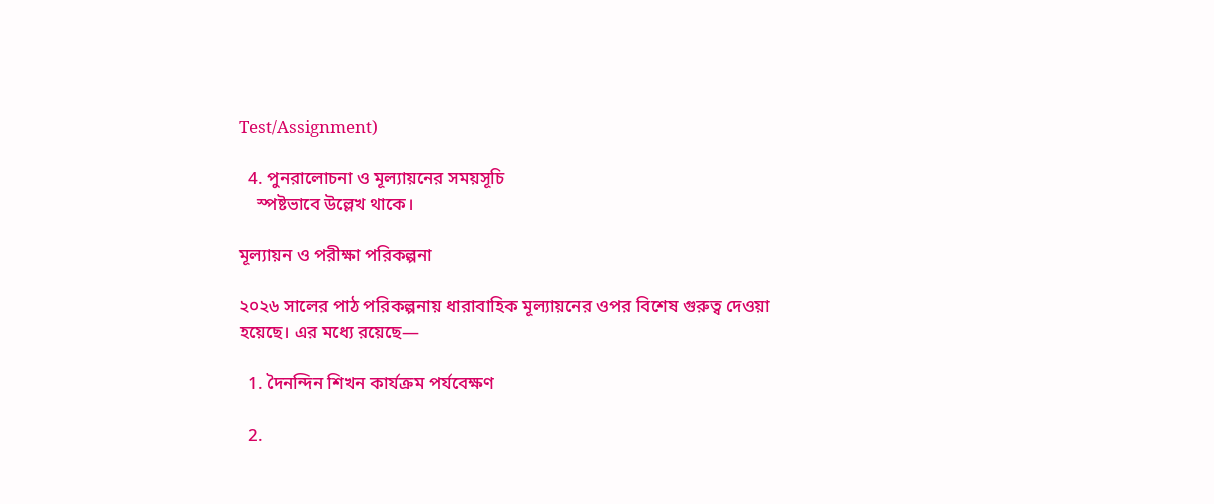Test/Assignment)

  4. পুনরালোচনা ও মূল্যায়নের সময়সূচি
    স্পষ্টভাবে উল্লেখ থাকে।

মূল্যায়ন ও পরীক্ষা পরিকল্পনা

২০২৬ সালের পাঠ পরিকল্পনায় ধারাবাহিক মূল্যায়নের ওপর বিশেষ গুরুত্ব দেওয়া হয়েছে। এর মধ্যে রয়েছে—

  1. দৈনন্দিন শিখন কার্যক্রম পর্যবেক্ষণ

  2.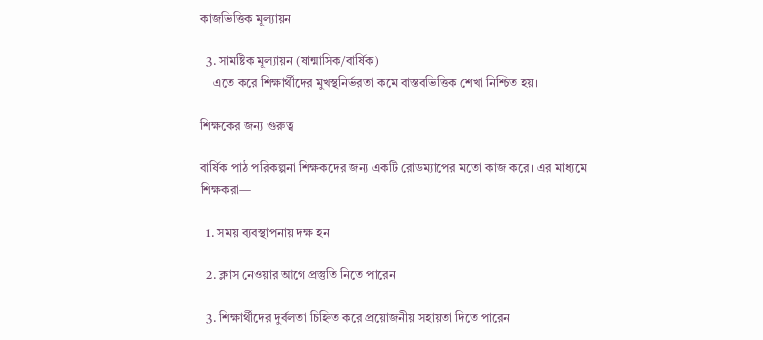কাজভিত্তিক মূল্যায়ন

  3. সামষ্টিক মূল্যায়ন (ষান্মাসিক/বার্ষিক)
    এতে করে শিক্ষার্থীদের মুখস্থনির্ভরতা কমে বাস্তবভিত্তিক শেখা নিশ্চিত হয়।

শিক্ষকের জন্য গুরুত্ব

বার্ষিক পাঠ পরিকল্পনা শিক্ষকদের জন্য একটি রোডম্যাপের মতো কাজ করে। এর মাধ্যমে শিক্ষকরা—

  1. সময় ব্যবস্থাপনায় দক্ষ হন

  2. ক্লাস নেওয়ার আগে প্রস্তুতি নিতে পারেন

  3. শিক্ষার্থীদের দুর্বলতা চিহ্নিত করে প্রয়োজনীয় সহায়তা দিতে পারেন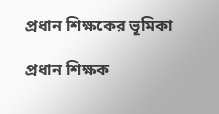প্রধান শিক্ষকের ভূমিকা

প্রধান শিক্ষক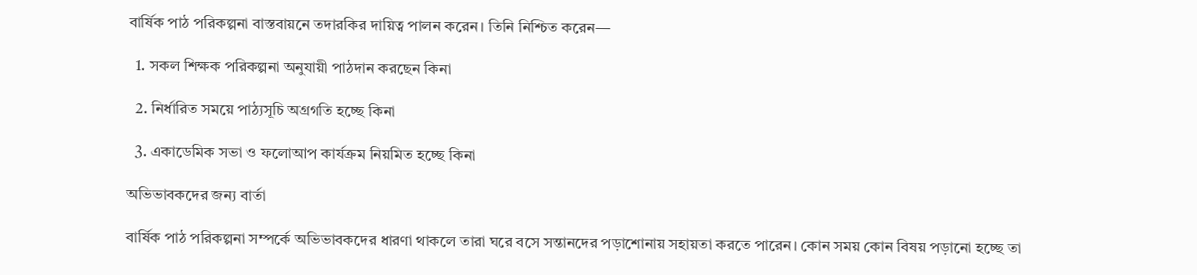বার্ষিক পাঠ পরিকল্পনা বাস্তবায়নে তদারকির দায়িত্ব পালন করেন। তিনি নিশ্চিত করেন—

  1. সকল শিক্ষক পরিকল্পনা অনুযায়ী পাঠদান করছেন কিনা

  2. নির্ধারিত সময়ে পাঠ্যসূচি অগ্রগতি হচ্ছে কিনা

  3. একাডেমিক সভা ও ফলোআপ কার্যক্রম নিয়মিত হচ্ছে কিনা

অভিভাবকদের জন্য বার্তা

বার্ষিক পাঠ পরিকল্পনা সম্পর্কে অভিভাবকদের ধারণা থাকলে তারা ঘরে বসে সন্তানদের পড়াশোনায় সহায়তা করতে পারেন। কোন সময় কোন বিষয় পড়ানো হচ্ছে তা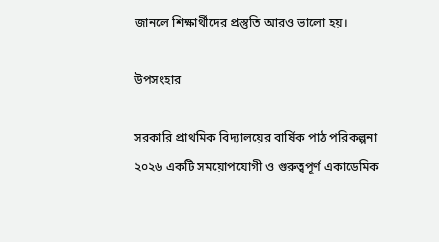জানলে শিক্ষার্থীদের প্রস্তুতি আরও ভালো হয়।

উপসংহার

সরকারি প্রাথমিক বিদ্যালয়ের বার্ষিক পাঠ পরিকল্পনা ২০২৬ একটি সময়োপযোগী ও গুরুত্বপূর্ণ একাডেমিক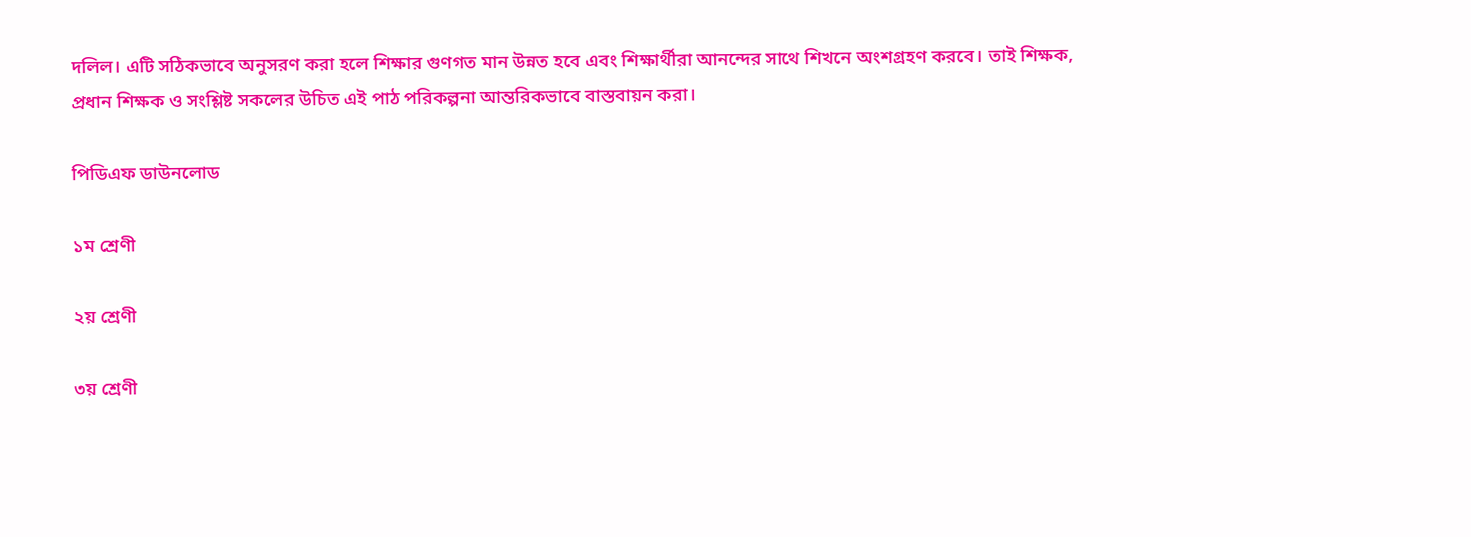দলিল। এটি সঠিকভাবে অনুসরণ করা হলে শিক্ষার গুণগত মান উন্নত হবে এবং শিক্ষার্থীরা আনন্দের সাথে শিখনে অংশগ্রহণ করবে। তাই শিক্ষক, প্রধান শিক্ষক ও সংশ্লিষ্ট সকলের উচিত এই পাঠ পরিকল্পনা আন্তরিকভাবে বাস্তবায়ন করা।

পিডিএফ ডাউনলোড

১ম শ্রেণী

২য় শ্রেণী

৩য় শ্রেণী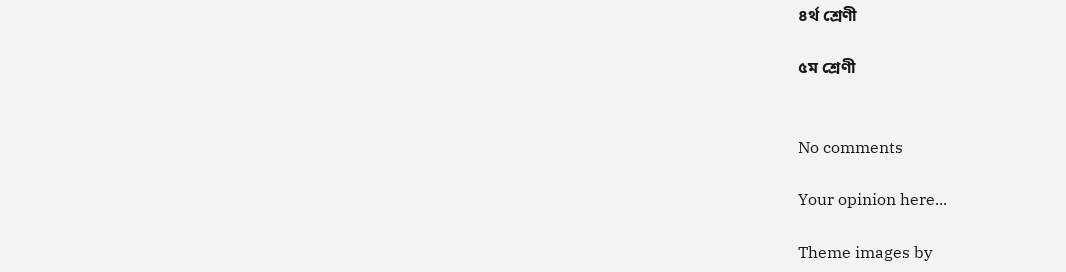৪র্থ শ্রেণী

৫ম শ্রেণী


No comments

Your opinion here...

Theme images by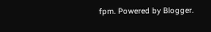fpm. Powered by Blogger.